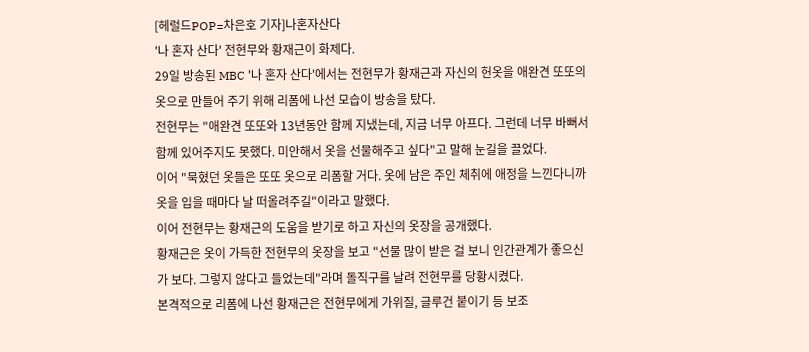[헤럴드POP=차은호 기자]나혼자산다
'나 혼자 산다' 전현무와 황재근이 화제다.
29일 방송된 MBC '나 혼자 산다'에서는 전현무가 황재근과 자신의 헌옷을 애완견 또또의 옷으로 만들어 주기 위해 리폼에 나선 모습이 방송을 탔다.
전현무는 "애완견 또또와 13년동안 함께 지냈는데, 지금 너무 아프다. 그런데 너무 바뻐서 함께 있어주지도 못했다. 미안해서 옷을 선물해주고 싶다"고 말해 눈길을 끌었다.
이어 "묵혔던 옷들은 또또 옷으로 리폼할 거다. 옷에 남은 주인 체취에 애정을 느낀다니까 옷을 입을 때마다 날 떠올려주길"이라고 말했다.
이어 전현무는 황재근의 도움을 받기로 하고 자신의 옷장을 공개했다.
황재근은 옷이 가득한 전현무의 옷장을 보고 "선물 많이 받은 걸 보니 인간관계가 좋으신가 보다. 그렇지 않다고 들었는데"라며 돌직구를 날려 전현무를 당황시켰다.
본격적으로 리폼에 나선 황재근은 전현무에게 가위질, 글루건 붙이기 등 보조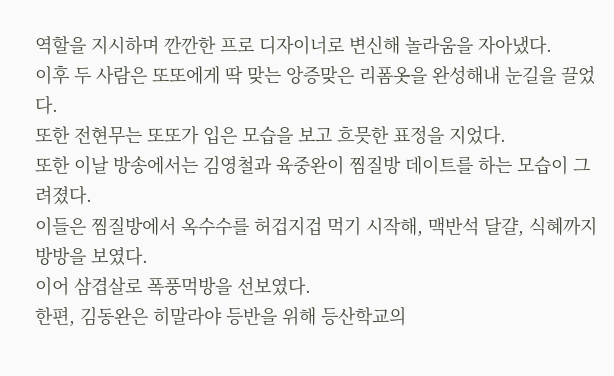역할을 지시하며 깐깐한 프로 디자이너로 변신해 놀라움을 자아냈다.
이후 두 사람은 또또에게 딱 맞는 앙증맞은 리폼옷을 완성해내 눈길을 끌었다.
또한 전현무는 또또가 입은 모습을 보고 흐믓한 표정을 지었다.
또한 이날 방송에서는 김영철과 육중완이 찜질방 데이트를 하는 모습이 그려졌다.
이들은 찜질방에서 옥수수를 허겁지겁 먹기 시작해, 맥반석 달걀, 식혜까지 방방을 보였다.
이어 삼겹살로 폭풍먹방을 선보였다.
한편, 김동완은 히말라야 등반을 위해 등산학교의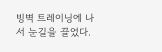빙벽 트레이닝에 나서 눈길을 끌었다.